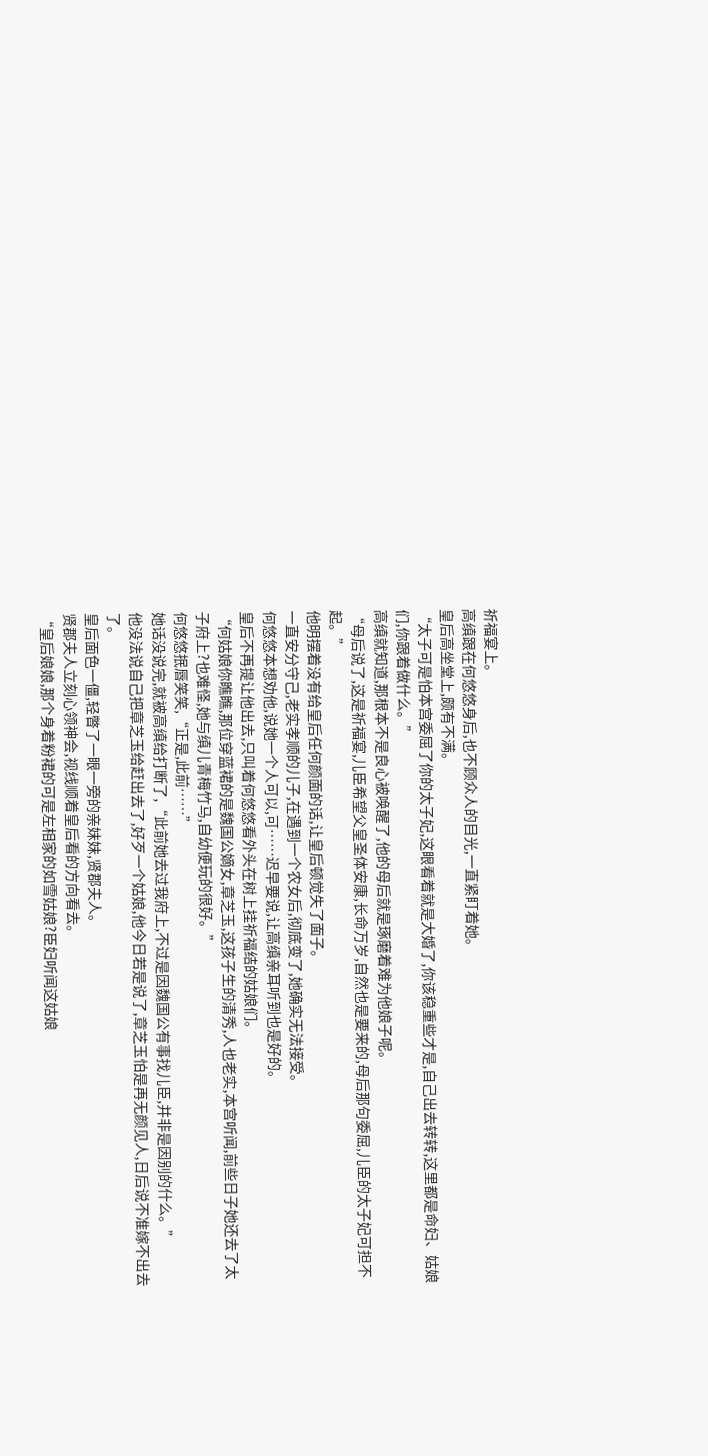祈福宴上。
高缜跟在何悠悠身后,也不顾众人的目光,一直紧盯着她。
皇后高坐堂上,颇有不满。
“太子可是怕本宫委屈了你的太子妃,这眼看着就是大婚了,你该稳重些才是,自己出去转转,这里都是命妇、姑娘们,你跟着做什么。”
高缜就知道,那根本不是良心被唤醒了,他的母后就是琢磨着难为他娘子呢。
“母后说了,这是祈福宴,儿臣希望父皇圣体安康,长命万岁,自然也是要来的,母后那句委屈,儿臣的太子妃可担不起。”
他明摆着没有给皇后任何颜面的话,让皇后顿觉失了面子。
一直安分守己,老实孝顺的儿子,在遇到一个农女后,彻底变了,她确实无法接受。
何悠悠本想劝他,说她一个人可以,可……迟早要说,让高缜亲耳听到也是好的。
皇后不再提让他出去,只叫着何悠悠看外头在树上挂祈福结的姑娘们。
“何姑娘你瞧瞧,那位穿蓝裙的是魏国公嫡女,章芝玉,这孩子生的清秀,人也老实,本宫听闻,前些日子她还去了太子府上?也难怪,她与缜儿青梅竹马,自幼便玩的很好。”
何悠悠抿唇笑笑,“正是,此前……”
她话没说完,就被高缜给打断了,“此前她去过我府上,不过是因魏国公有事找儿臣,并非是因别的什么。”
他没法说自己把章芝玉给赶出去了,好歹一个姑娘,他今日若是说了,章芝玉怕是再无颜见人,日后说不准嫁不出去了。
皇后面色一僵,轻瞥了一眼一旁的亲妹妹,贤郡夫人。
贤郡夫人立刻心领神会,视线顺着皇后看的方向看去。
“皇后娘娘,那个身着粉裙的可是左相家的如雪姑娘?臣妇听闻这姑娘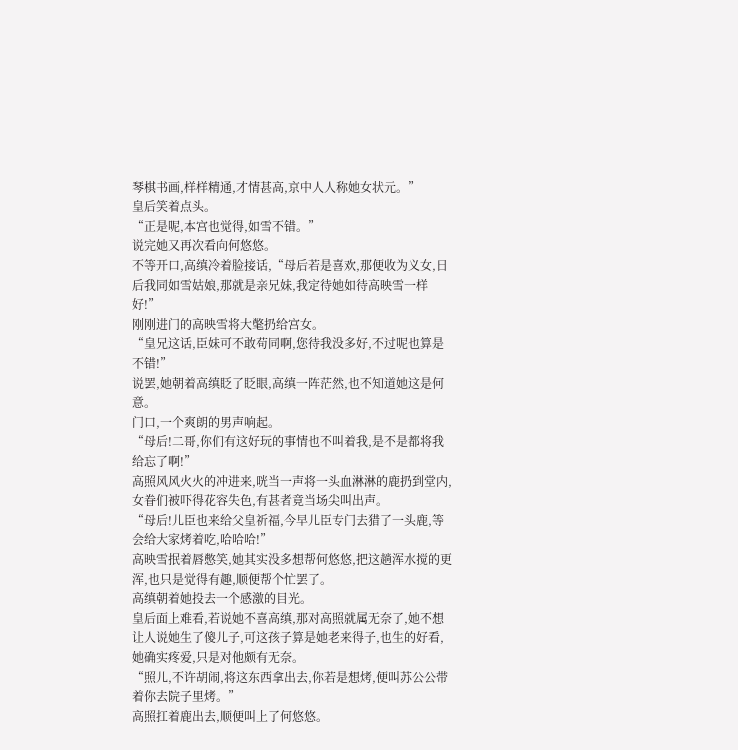琴棋书画,样样精通,才情甚高,京中人人称她女状元。”
皇后笑着点头。
“正是呢,本宫也觉得,如雪不错。”
说完她又再次看向何悠悠。
不等开口,高缜冷着脸接话,“母后若是喜欢,那便收为义女,日后我同如雪姑娘,那就是亲兄妹,我定待她如待高映雪一样好!”
刚刚进门的高映雪将大氅扔给宫女。
“皇兄这话,臣妹可不敢苟同啊,您待我没多好,不过呢也算是不错!”
说罢,她朝着高缜眨了眨眼,高缜一阵茫然,也不知道她这是何意。
门口,一个爽朗的男声响起。
“母后!二哥,你们有这好玩的事情也不叫着我,是不是都将我给忘了啊!”
高照风风火火的冲进来,咣当一声将一头血淋淋的鹿扔到堂内,女眷们被吓得花容失色,有甚者竟当场尖叫出声。
“母后!儿臣也来给父皇祈福,今早儿臣专门去猎了一头鹿,等会给大家烤着吃,哈哈哈!”
高映雪抿着唇憋笑,她其实没多想帮何悠悠,把这趟浑水搅的更浑,也只是觉得有趣,顺便帮个忙罢了。
高缜朝着她投去一个感激的目光。
皇后面上难看,若说她不喜高缜,那对高照就属无奈了,她不想让人说她生了傻儿子,可这孩子算是她老来得子,也生的好看,她确实疼爱,只是对他颇有无奈。
“照儿,不许胡闹,将这东西拿出去,你若是想烤,便叫苏公公带着你去院子里烤。”
高照扛着鹿出去,顺便叫上了何悠悠。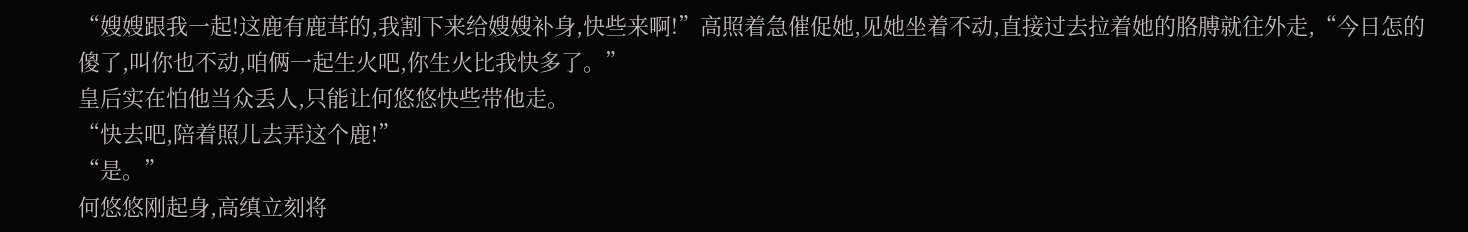“嫂嫂跟我一起!这鹿有鹿茸的,我割下来给嫂嫂补身,快些来啊!”高照着急催促她,见她坐着不动,直接过去拉着她的胳膊就往外走,“今日怎的傻了,叫你也不动,咱俩一起生火吧,你生火比我快多了。”
皇后实在怕他当众丢人,只能让何悠悠快些带他走。
“快去吧,陪着照儿去弄这个鹿!”
“是。”
何悠悠刚起身,高缜立刻将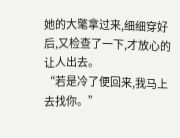她的大氅拿过来,细细穿好后,又检查了一下,才放心的让人出去。
“若是冷了便回来,我马上去找你。”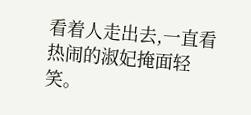看着人走出去,一直看热闹的淑妃掩面轻笑。